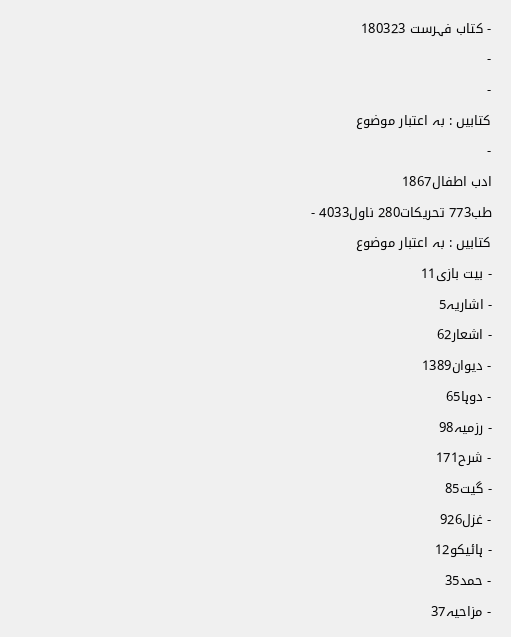- کتاب فہرست 180323
-
-
کتابیں : بہ اعتبار موضوع
-
ادب اطفال1867
طب773 تحریکات280 ناول4033 -
کتابیں : بہ اعتبار موضوع
- بیت بازی11
- اشاریہ5
- اشعار62
- دیوان1389
- دوہا65
- رزمیہ98
- شرح171
- گیت85
- غزل926
- ہائیکو12
- حمد35
- مزاحیہ37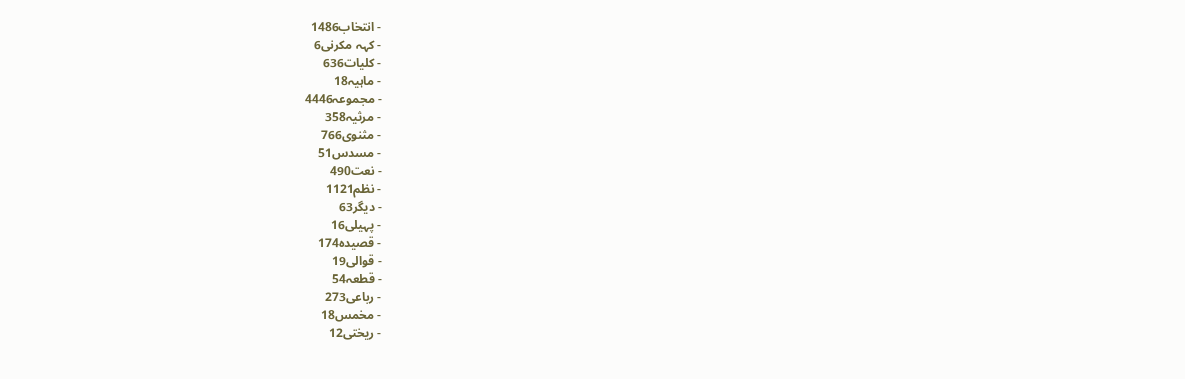- انتخاب1486
- کہہ مکرنی6
- کلیات636
- ماہیہ18
- مجموعہ4446
- مرثیہ358
- مثنوی766
- مسدس51
- نعت490
- نظم1121
- دیگر63
- پہیلی16
- قصیدہ174
- قوالی19
- قطعہ54
- رباعی273
- مخمس18
- ریختی12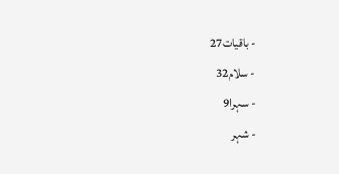- باقیات27
- سلام32
- سہرا9
- شہر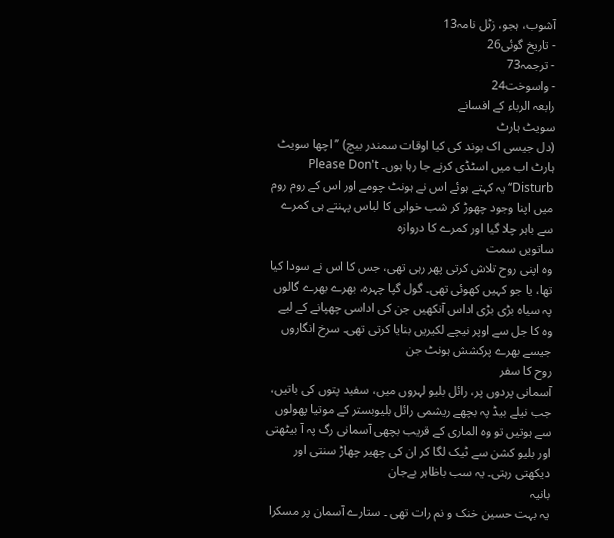آشوب، ہجو، زٹل نامہ13
- تاریخ گوئی26
- ترجمہ73
- واسوخت24
رابعہ الرباء کے افسانے
سویٹ ہارٹ
(دل جیسی اک بوند کی کیا اوقات سمندر بیچ) ’’اچھا سویٹ ہارٹ اب میں اسٹڈی کرنے جا رہا ہوں۔ Please Don't Disturb‘‘ یہ کہتے ہوئے اس نے ہونٹ چومے اور اس کے روم روم میں اپنا وجود چھوڑ کر شب خوابی کا لباس پہنتے ہی کمرے سے باہر چلا گیا اور کمرے کا دروازہ
ساتویں سمت
وہ اپنی روح تلاش کرتی پھر رہی تھی، جس کا اس نے سودا کیا تھا، یا جو کہیں کھوئی تھی۔ گول گپا چہرہ، بھرے بھرے گالوں پہ سیاہ بڑی بڑی اداس آنکھیں جن کی اداسی چھپانے کے لیے وہ کا جل سے اوپر نیچے لکیریں بنایا کرتی تھی۔ سرخ انگاروں جیسے بھرے پرکشش ہونٹ جن
روح کا سفر
آسمانی پردوں پر، رائل بلیو لہروں میں، سفید پتوں کی باتیں، جب نیلے بیڈ پہ بچھے ریشمی رائل بلیوبستر کے موتیا پھولوں سے ہوتیں تو وہ الماری کے قریب بچھی آسمانی رگ پہ آ بیٹھتی اور بلیو کشن سے ٹیک لگا کر ان کی چھیر چھاڑ سنتی اور دیکھتی رہتی۔ یہ سب باظاہر بےجان
بانیہ
یہ بہت حسین خنک و نم رات تھی ۔ ستارے آسمان پر مسکرا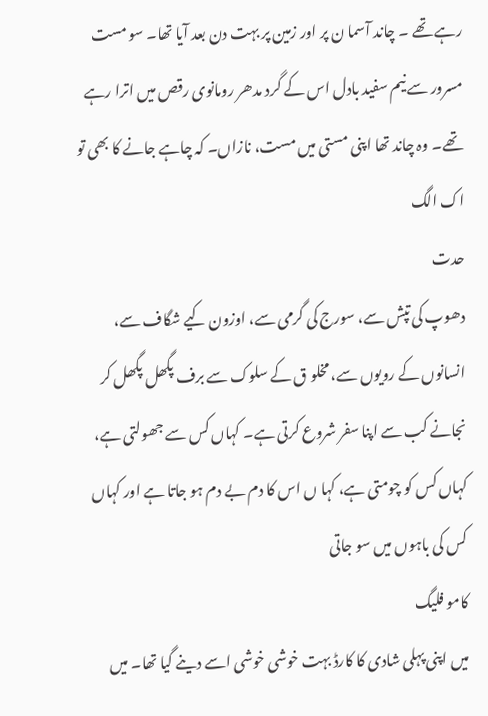رہے تھے ۔ چاند آسما ن پر اور زمین پر بہت دن بعد آیا تھا۔ سو مست مسرور سے نیم سفید بادل اس کے گرد مدھر رومانوی رقص میں اترا رہے تھے۔ وہ چاند تھا اپنی مستی میں مست، نازاں۔ کہ چاہے جانے کا بھی تو اک الگ
حدت
دھوپ کی تپش سے، سورج کی گرمی سے، اوزون کیے شگاف سے، انسانوں کے رویوں سے، مخلو ق کے سلوک سے برف پگھل پگھل کر نجانے کب سے اپنا سفر شروع کرتی ہے۔ کہاں کس سے جھولتی ہے، کہاں کس کو چومتی ہے، کہا ں اس کا دم بے دم ہو جاتا ہے اور کہاں کس کی باہوں میں سو جاتی
کامو فلیگ
میں اپنی پہلی شادی کا کارڈ بہت خوشی خوشی اسے دینے گیا تھا۔ میں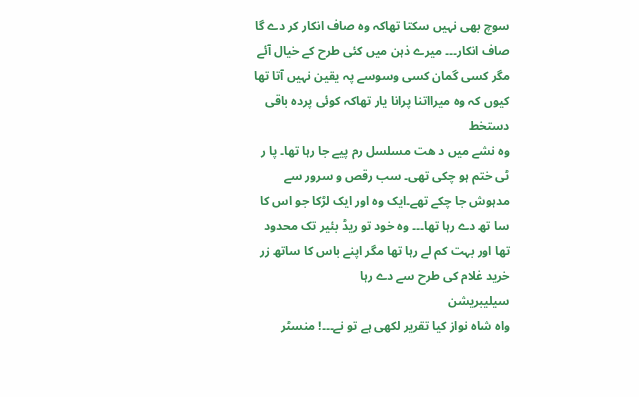سوچ بھی نہیں سکتا تھاکہ وہ صاف انکار کر دے گا صاف انکار۔۔۔ میرے ذہن میں کئی طرح کے خیال آئے مگر کسی گمان کسی وسوسے پہ یقین نہیں آتا تھا کیوں کہ وہ میرااتنا پرانا یار تھاکہ کوئی پردہ باقی
دستخط
وہ نشے میں د ھت مسلسل رم پیے جا رہا تھا۔ پا ر ٹی ختم ہو چکی تھی۔ سب رقص و سرور سے مدہوش جا چکے تھے۔ایک وہ اور ایک لڑکا جو اس کا سا تھ دے رہا تھا۔۔۔ وہ خود تو ریڈ بئیر تک محدود تھا اور بہت کم لے رہا تھا مگر اپنے باس کا ساتھ زر خرید غلام کی طرح سے دے رہا
سیلیبریشن
واہ شاہ نواز کیا تقریر لکھی ہے تو نے۔۔۔! منسٹر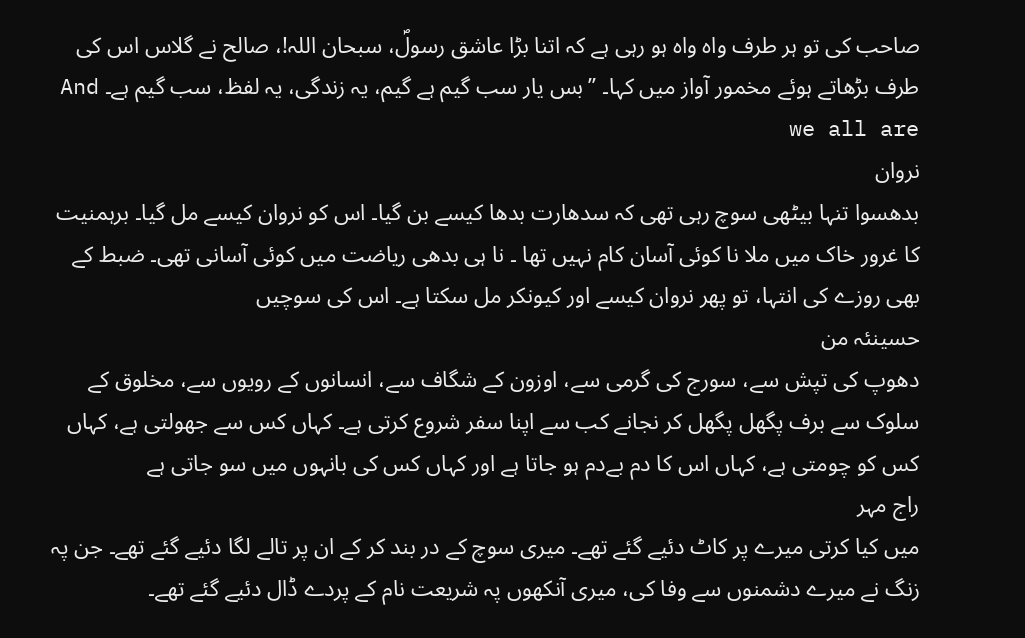صاحب کی تو ہر طرف واہ واہ ہو رہی ہے کہ اتنا بڑا عاشق رسولؐ، سبحان اللہ!، صالح نے گلاس اس کی طرف بڑھاتے ہوئے مخمور آواز میں کہا۔ ’’بس یار سب گیم ہے گیم، یہ زندگی، یہ لفظ، سب گیم ہے۔ And we all are
نروان
بدھسوا تنہا بیٹھی سوچ رہی تھی کہ سدھارت بدھا کیسے بن گیا۔ اس کو نروان کیسے مل گیا۔ برہمنیت کا غرور خاک میں ملا نا کوئی آسان کام نہیں تھا ۔ نا ہی بدھی ریاضت میں کوئی آسانی تھی۔ ضبط کے بھی روزے کی انتہا، تو پھر نروان کیسے اور کیونکر مل سکتا ہے۔ اس کی سوچیں
حسینئہ من
دھوپ کی تپش سے، سورج کی گرمی سے، اوزون کے شگاف سے، انسانوں کے رویوں سے، مخلوق کے سلوک سے برف پگھل پگھل کر نجانے کب سے اپنا سفر شروع کرتی ہے۔ کہاں کس سے جھولتی ہے، کہاں کس کو چومتی ہے، کہاں اس کا دم بےدم ہو جاتا ہے اور کہاں کس کی بانہوں میں سو جاتی ہے
راج مہر
میں کیا کرتی میرے پر کاٹ دئیے گئے تھے۔ میری سوچ کے در بند کر کے ان پر تالے لگا دئیے گئے تھے۔ جن پہ زنگ نے میرے دشمنوں سے وفا کی، میری آنکھوں پہ شریعت نام کے پردے ڈال دئیے گئے تھے۔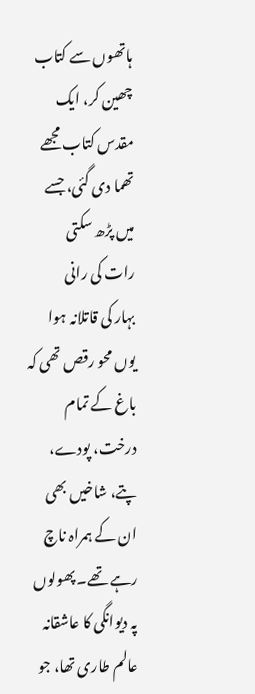ہاتھوں سے کتاب چھین کر، ایک مقدس کتاب مجھے تھما دی گئی، جسے میں پڑھ سکتی
رات کی رانی
بہار کی قاتلانہ ہوا یوں محو رقص تھی کہ باغ کے تمام درخت، پودے، پتے، شاخیں بھی ان کے ہمراہ ناچ رہے تھے۔ پھولوں پہ دیوانگی کا عاشقانہ عالم طاری تھا، جو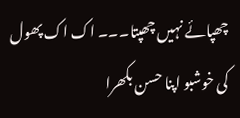چھپائے نہیں چھپتا۔۔۔ اک اک پھول کی خوشبو اپنا حسن بکھرا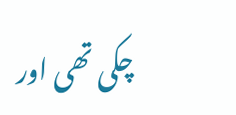چکی تھی اور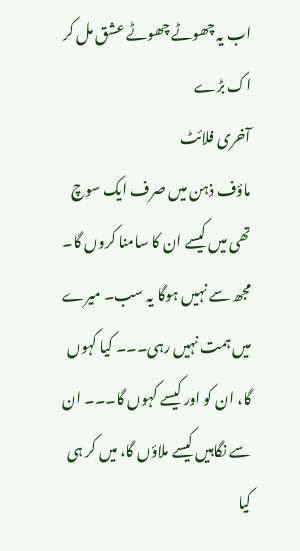اب یہ چھوٹے چھوٹے عشق مل کر اک بڑے
آخری فلائٹ
ماؤف ذہن میں صرف ایک سوچ تھی میں کیسے ان کا سامنا کروں گا۔ مجھ سے نہیں ہوگا یہ سب۔ میرے میں ہمت نہیں رہی۔۔۔ کیا کہوں گا، ان کو اور کیسے کہوں گا۔۔۔ ان سے نگاہیں کیسے ملاؤں گا، میں کر ہی کیا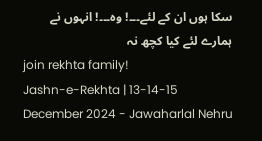سکا ہوں ان کے لئے۔۔۔! وہ۔۔۔! انہوں نے ہمارے لئے کیا کچھ نہ
join rekhta family!
Jashn-e-Rekhta | 13-14-15 December 2024 - Jawaharlal Nehru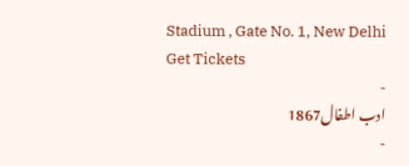Stadium , Gate No. 1, New Delhi
Get Tickets
-
ادب اطفال1867
-